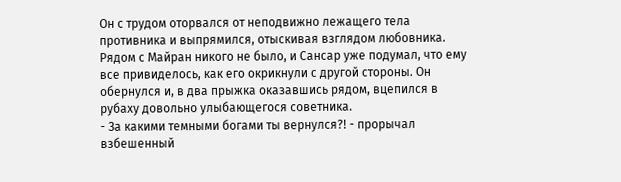Он с трудом оторвался от неподвижно лежащего тела противника и выпрямился, отыскивая взглядом любовника. Рядом с Майран никого не было, и Сансар уже подумал, что ему все привиделось, как его окрикнули с другой стороны. Он обернулся и, в два прыжка оказавшись рядом, вцепился в рубаху довольно улыбающегося советника.
- За какими темными богами ты вернулся?! - прорычал взбешенный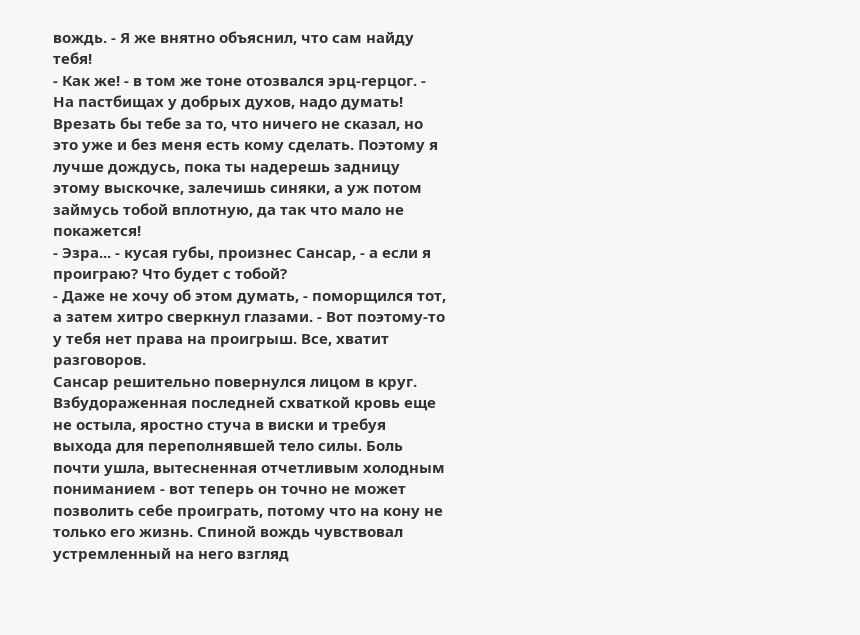вождь. - Я же внятно объяснил, что сам найду тебя!
- Как же! - в том же тоне отозвался эрц-герцог. - На пастбищах у добрых духов, надо думать! Врезать бы тебе за то, что ничего не сказал, но это уже и без меня есть кому сделать. Поэтому я лучше дождусь, пока ты надерешь задницу этому выскочке, залечишь синяки, а уж потом займусь тобой вплотную, да так что мало не покажется!
- Эзра... - кусая губы, произнес Сансар, - а если я проиграю? Что будет с тобой?
- Даже не хочу об этом думать, - поморщился тот, а затем хитро сверкнул глазами. - Вот поэтому-то у тебя нет права на проигрыш. Все, хватит разговоров.
Сансар решительно повернулся лицом в круг. Взбудораженная последней схваткой кровь еще не остыла, яростно стуча в виски и требуя выхода для переполнявшей тело силы. Боль почти ушла, вытесненная отчетливым холодным пониманием - вот теперь он точно не может позволить себе проиграть, потому что на кону не только его жизнь. Спиной вождь чувствовал устремленный на него взгляд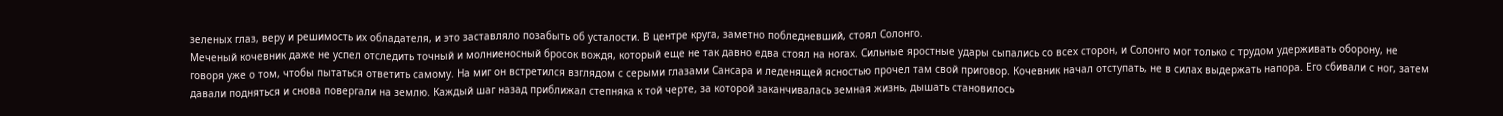зеленых глаз, веру и решимость их обладателя, и это заставляло позабыть об усталости. В центре круга, заметно побледневший, стоял Солонго.
Меченый кочевник даже не успел отследить точный и молниеносный бросок вождя, который еще не так давно едва стоял на ногах. Сильные яростные удары сыпались со всех сторон, и Солонго мог только с трудом удерживать оборону, не говоря уже о том, чтобы пытаться ответить самому. На миг он встретился взглядом с серыми глазами Сансара и леденящей ясностью прочел там свой приговор. Кочевник начал отступать, не в силах выдержать напора. Его сбивали с ног, затем давали подняться и снова повергали на землю. Каждый шаг назад приближал степняка к той черте, за которой заканчивалась земная жизнь, дышать становилось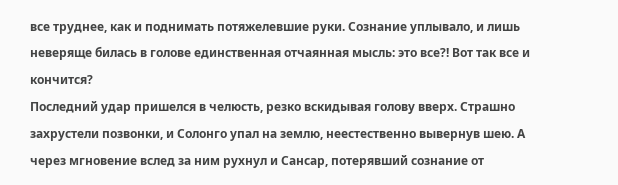все труднее, как и поднимать потяжелевшие руки. Сознание уплывало, и лишь неверяще билась в голове единственная отчаянная мысль: это все?! Вот так все и кончится?
Последний удар пришелся в челюсть, резко вскидывая голову вверх. Страшно захрустели позвонки, и Солонго упал на землю, неестественно вывернув шею. А через мгновение вслед за ним рухнул и Сансар, потерявший сознание от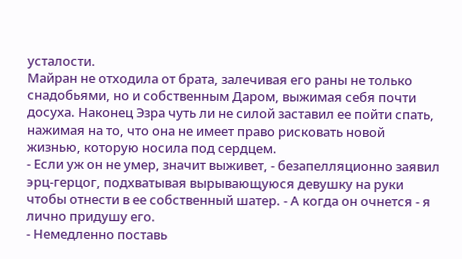усталости.
Майран не отходила от брата, залечивая его раны не только снадобьями, но и собственным Даром, выжимая себя почти досуха. Наконец Эзра чуть ли не силой заставил ее пойти спать, нажимая на то, что она не имеет право рисковать новой жизнью, которую носила под сердцем.
- Если уж он не умер, значит выживет, - безапелляционно заявил эрц-герцог, подхватывая вырывающуюся девушку на руки чтобы отнести в ее собственный шатер. - А когда он очнется - я лично придушу его.
- Немедленно поставь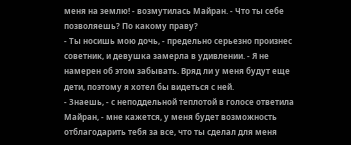меня на землю! - возмутилась Майран. - Что ты себе позволяешь? По какому праву?
- Ты носишь мою дочь, - предельно серьезно произнес советник, и девушка замерла в удивлении. - Я не намерен об этом забывать. Вряд ли у меня будут еще дети, поэтому я хотел бы видеться с ней.
- Знаешь, - с неподдельной теплотой в голосе ответила Майран, - мне кажется, у меня будет возможность отблагодарить тебя за все, что ты сделал для меня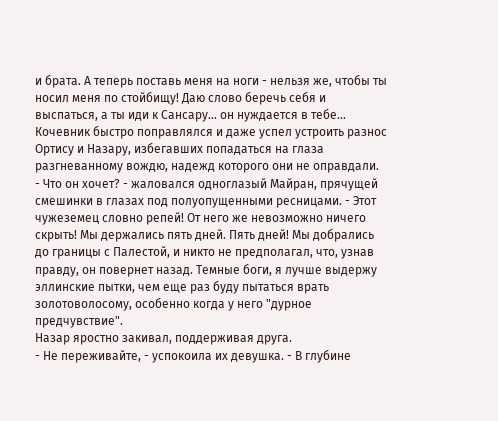и брата. А теперь поставь меня на ноги - нельзя же, чтобы ты носил меня по стойбищу! Даю слово беречь себя и выспаться, а ты иди к Сансару... он нуждается в тебе...
Кочевник быстро поправлялся и даже успел устроить разнос Ортису и Назару, избегавших попадаться на глаза разгневанному вождю, надежд которого они не оправдали.
- Что он хочет? - жаловался одноглазый Майран, прячущей смешинки в глазах под полуопущенными ресницами. - Этот чужеземец словно репей! От него же невозможно ничего скрыть! Мы держались пять дней. Пять дней! Мы добрались до границы с Палестой, и никто не предполагал, что, узнав правду, он повернет назад. Темные боги, я лучше выдержу эллинские пытки, чем еще раз буду пытаться врать золотоволосому, особенно когда у него "дурное предчувствие".
Назар яростно закивал, поддерживая друга.
- Не переживайте, - успокоила их девушка. - В глубине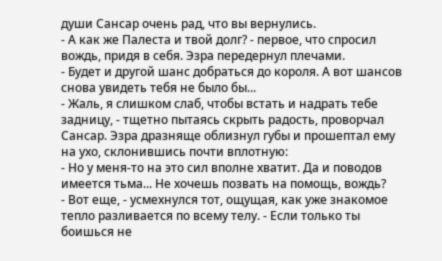души Сансар очень рад, что вы вернулись.
- А как же Палеста и твой долг? - первое, что спросил вождь, придя в себя. Эзра передернул плечами.
- Будет и другой шанс добраться до короля. А вот шансов снова увидеть тебя не было бы...
- Жаль, я слишком слаб, чтобы встать и надрать тебе задницу, - тщетно пытаясь скрыть радость, проворчал Сансар. Эзра дразняще облизнул губы и прошептал ему на ухо, склонившись почти вплотную:
- Но у меня-то на это сил вполне хватит. Да и поводов имеется тьма... Не хочешь позвать на помощь, вождь?
- Вот еще, - усмехнулся тот, ощущая, как уже знакомое тепло разливается по всему телу. - Если только ты боишься не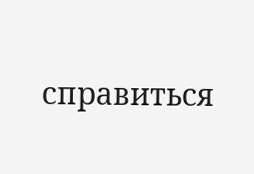справиться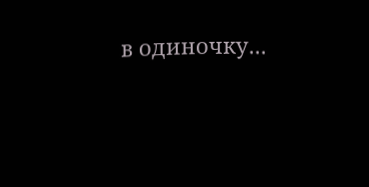в одиночку...